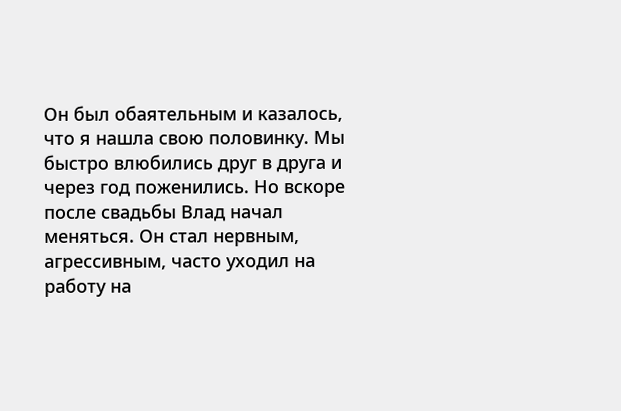Он был обаятельным и казалось, что я нашла свою половинку. Мы быстро влюбились друг в друга и через год поженились. Но вскоре после свадьбы Влад начал меняться. Он стал нервным, агрессивным, часто уходил на работу на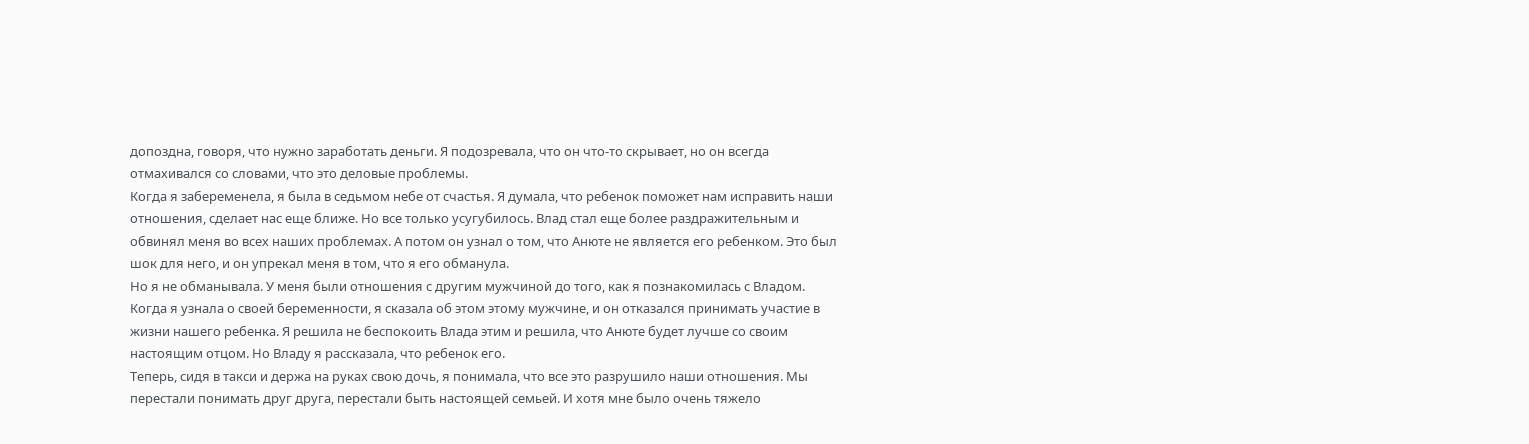допоздна, говоря, что нужно заработать деньги. Я подозревала, что он что-то скрывает, но он всегда отмахивался со словами, что это деловые проблемы.
Когда я забеременела, я была в седьмом небе от счастья. Я думала, что ребенок поможет нам исправить наши отношения, сделает нас еще ближе. Но все только усугубилось. Влад стал еще более раздражительным и обвинял меня во всех наших проблемах. А потом он узнал о том, что Анюте не является его ребенком. Это был шок для него, и он упрекал меня в том, что я его обманула.
Но я не обманывала. У меня были отношения с другим мужчиной до того, как я познакомилась с Владом. Когда я узнала о своей беременности, я сказала об этом этому мужчине, и он отказался принимать участие в жизни нашего ребенка. Я решила не беспокоить Влада этим и решила, что Анюте будет лучше со своим настоящим отцом. Но Владу я рассказала, что ребенок его.
Теперь, сидя в такси и держа на руках свою дочь, я понимала, что все это разрушило наши отношения. Мы перестали понимать друг друга, перестали быть настоящей семьей. И хотя мне было очень тяжело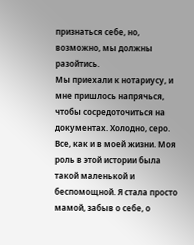признаться себе, но, возможно, мы должны разойтись.
Мы приехали к нотариусу, и мне пришлось напрячься, чтобы сосредоточиться на документах. Холодно, серо. Все, как и в моей жизни. Моя роль в этой истории была такой маленькой и беспомощной. Я стала просто мамой, забыв о себе, о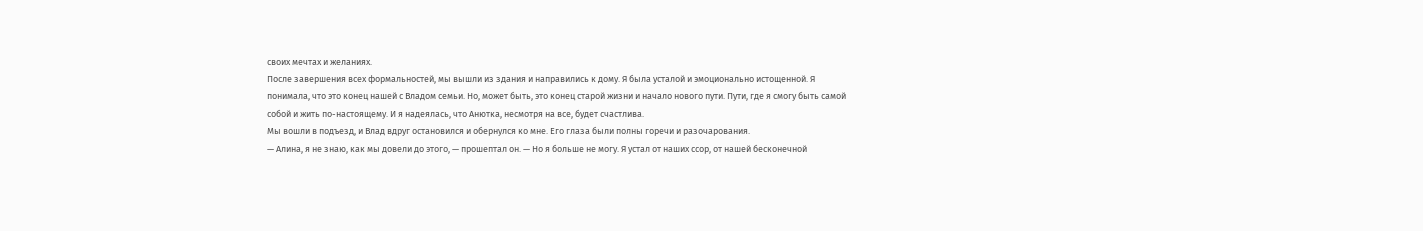своих мечтах и желаниях.
После завершения всех формальностей, мы вышли из здания и направились к дому. Я была усталой и эмоционально истощенной. Я понимала, что это конец нашей с Владом семьи. Но, может быть, это конец старой жизни и начало нового пути. Пути, где я смогу быть самой собой и жить по-настоящему. И я надеялась, что Анютка, несмотря на все, будет счастлива.
Мы вошли в подъезд, и Влад вдруг остановился и обернулся ко мне. Его глаза были полны горечи и разочарования.
— Алина, я не знаю, как мы довели до этого, — прошептал он. — Но я больше не могу. Я устал от наших ссор, от нашей бесконечной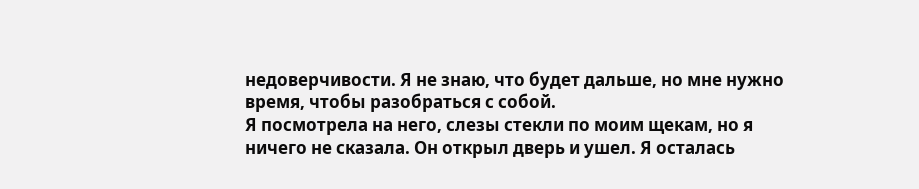недоверчивости. Я не знаю, что будет дальше, но мне нужно время, чтобы разобраться с собой.
Я посмотрела на него, слезы стекли по моим щекам, но я ничего не сказала. Он открыл дверь и ушел. Я осталась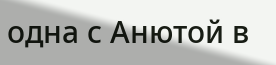одна с Анютой в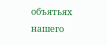объятьях нашего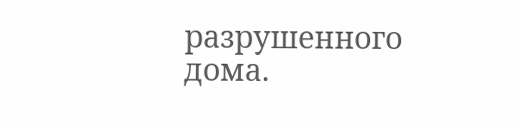разрушенного дома.